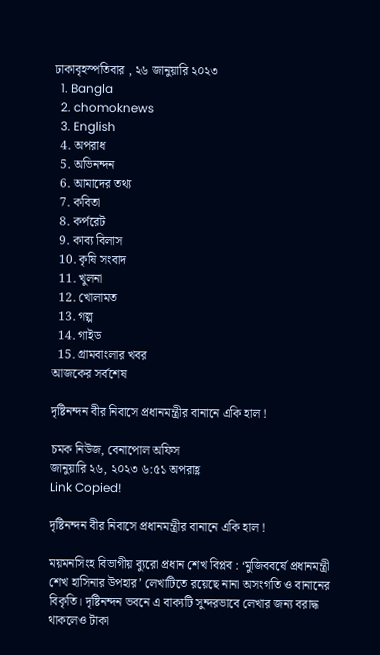ঢাকাবৃহস্পতিবার , ২৬ জানুয়ারি ২০২৩
  1. Bangla
  2. chomoknews
  3. English
  4. অপরাধ
  5. অভিনন্দন
  6. আমাদের তথ্য
  7. কবিতা
  8. কর্পরেট
  9. কাব্য বিলাস
  10. কৃষি সংবাদ
  11. খুলনা
  12. খোলামত
  13. গল্প
  14. গাইড
  15. গ্রামবাংলার খবর
আজকের সর্বশেষ

দৃষ্টিনন্দন বীর নিবাসে প্রধানমন্ত্রীর বানানে একি হাল !

চমক নিউজ, বেনাপোল অফিস
জানুয়ারি ২৬, ২০২৩ ৬:৫১ অপরাহ্ণ
Link Copied!

দৃষ্টিনন্দন বীর নিবাসে প্রধানমন্ত্রীর বানানে একি হাল !

ময়মনসিংহ বিভাগীয় ব্যুরো প্রধান শেখ বিপ্লব : ‘মুজিববর্ষে প্রধানমন্ত্রী শেখ হাসিনার উপহার’ লেখাটিতে রয়েছে নানা অসংগতি ও বানানের বিকৃতি। দৃষ্টিনন্দন ভবনে এ বাক্যটি সুন্দরভাবে লেখার জন্য বরাদ্ধ থাকলেও টাকা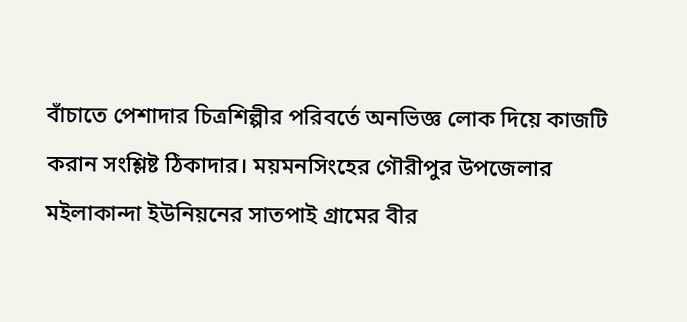বাঁচাতে পেশাদার চিত্রশিল্পীর পরিবর্তে অনভিজ্ঞ লোক দিয়ে কাজটি করান সংশ্লিষ্ট ঠিকাদার। ময়মনসিংহের গৌরীপুর উপজেলার মইলাকান্দা ইউনিয়নের সাতপাই গ্রামের বীর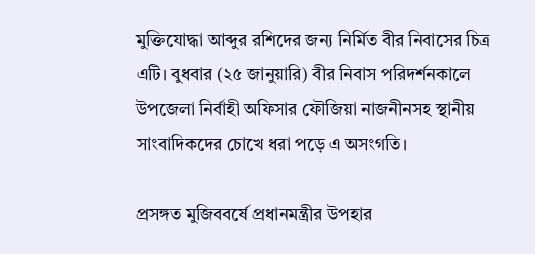মুক্তিযোদ্ধা আব্দুর রশিদের জন্য নির্মিত বীর নিবাসের চিত্র এটি। বুধবার (২৫ জানুয়ারি) বীর নিবাস পরিদর্শনকালে উপজেলা নির্বাহী অফিসার ফৌজিয়া নাজনীনসহ স্থানীয় সাংবাদিকদের চোখে ধরা পড়ে এ অসংগতি।

প্রসঙ্গত মুজিববর্ষে প্রধানমন্ত্রীর উপহার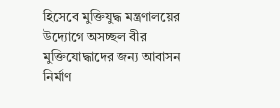হিসেবে মুক্তিযুদ্ধ মন্ত্রণালয়ের উদ্যোগে অসচ্ছল বীর মুক্তিযোদ্ধাদের জন্য আবাসন নির্মাণ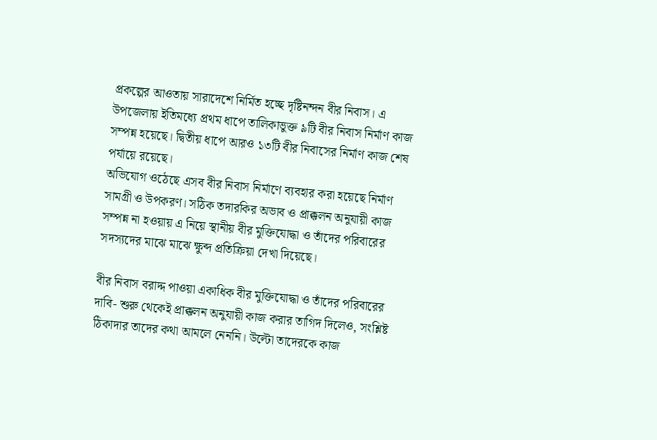প্রকল্পের আওতায় সারাদেশে নির্মিত হচ্ছে দৃষ্টিনন্দন বীর নিবাস। এ উপজেলায় ইতিমধ্যে প্রথম ধাপে তালিকাভুক্ত ৯টি বীর নিবাস নির্মাণ কাজ সম্পন্ন হয়েছে। দ্বিতীয় ধাপে আরও ১৩টি বীর নিবাসের নির্মাণ কাজ শেষ পর্যায়ে রয়েছে।
অভিযোগ ওঠেছে এসব বীর নিবাস নির্মাণে ব্যবহার করা হয়েছে নির্মাণ সামগ্রী ও উপকরণ। সঠিক তদারকির অভাব ও প্রাক্কলন অনুযায়ী কাজ সম্পন্ন না হওয়ায় এ নিয়ে স্থানীয় বীর মুক্তিযোদ্ধা ও তাঁদের পরিবারের সদস্যদের মাঝে মাঝে ক্ষুব্দ প্রতিক্রিয়া দেখা দিয়েছে।

বীর নিবাস বরাদ্দ পাওয়া একাধিক বীর মুক্তিযোদ্ধা ও তাঁদের পরিবারের দাবি- শুরু থেকেই প্রাক্কলন অনুযায়ী কাজ করার তাগিদ দিলেও, সংশ্লিষ্ট ঠিকাদার তাদের কথা আমলে নেননি। উল্টো তাদেরকে কাজ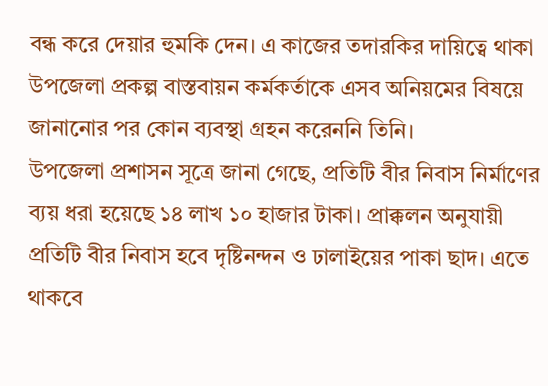বন্ধ করে দেয়ার হুমকি দেন। এ কাজের তদারকির দায়িত্বে থাকা উপজেলা প্রকল্প বাস্তবায়ন কর্মকর্তাকে এসব অনিয়মের বিষয়ে জানানোর পর কোন ব্যবস্থা গ্রহন করেননি তিনি।
উপজেলা প্রশাসন সূত্রে জানা গেছে, প্রতিটি বীর নিবাস নির্মাণের ব্যয় ধরা হয়েছে ১৪ লাখ ১০ হাজার টাকা। প্রাক্কলন অনুযায়ী প্রতিটি বীর নিবাস হবে দৃষ্টিনন্দন ও ঢালাইয়ের পাকা ছাদ। এতে থাকবে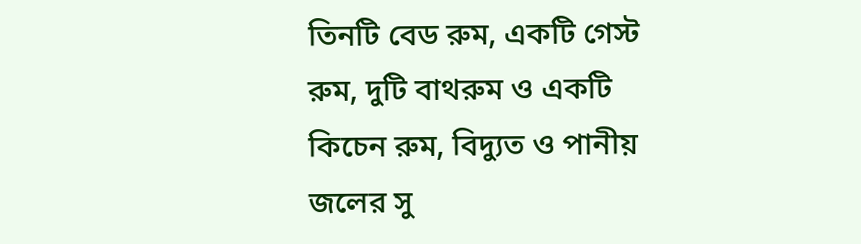তিনটি বেড রুম, একটি গেস্ট রুম, দুটি বাথরুম ও একটি কিচেন রুম, বিদ্যুত ও পানীয় জলের সু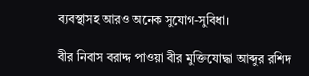ব্যবস্থাসহ আরও অনেক সুযোগ-সুবিধা।

বীর নিবাস বরাদ্দ পাওয়া বীর মুক্তিযোদ্ধা আব্দুর রশিদ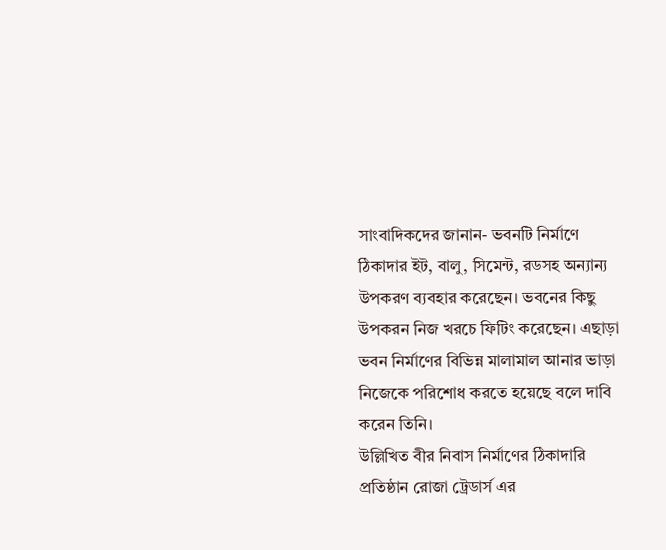সাংবাদিকদের জানান- ভবনটি নির্মাণে ঠিকাদার ইট, বালু, সিমেন্ট, রডসহ অন্যান্য উপকরণ ব্যবহার করেছেন। ভবনের কিছু উপকরন নিজ খরচে ফিটিং করেছেন। এছাড়া ভবন নির্মাণের বিভিন্ন মালামাল আনার ভাড়া নিজেকে পরিশোধ করতে হয়েছে বলে দাবি করেন তিনি।
উল্লিখিত বীর নিবাস নির্মাণের ঠিকাদারি প্রতিষ্ঠান রোজা ট্রেডার্স এর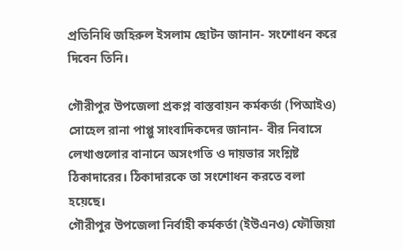প্রতিনিধি জহিরুল ইসলাম ছোটন জানান- সংশোধন করে দিবেন তিনি।

গৌরীপুর উপজেলা প্রকপ্ল বাস্তবায়ন কর্মকর্তা (পিআইও) সোহেল রানা পাপ্পু সাংবাদিকদের জানান- বীর নিবাসে লেখাগুলোর বানানে অসংগতি ও দায়ভার সংশ্লিষ্ট ঠিকাদারের। ঠিকাদারকে তা সংশোধন করতে বলা হয়েছে।
গৌরীপুর উপজেলা নির্বাহী কর্মকর্তা (ইউএনও) ফৌজিয়া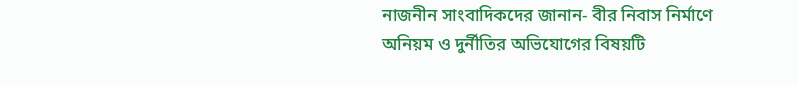নাজনীন সাংবাদিকদের জানান- বীর নিবাস নির্মাণে অনিয়ম ও দুর্নীতির অভিযোগের বিষয়টি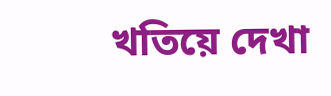খতিয়ে দেখা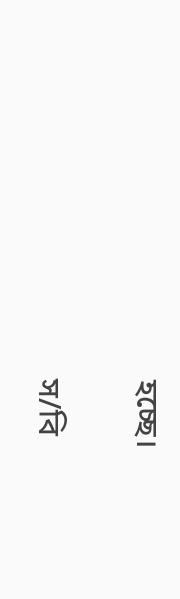হচ্ছে।

স/বি